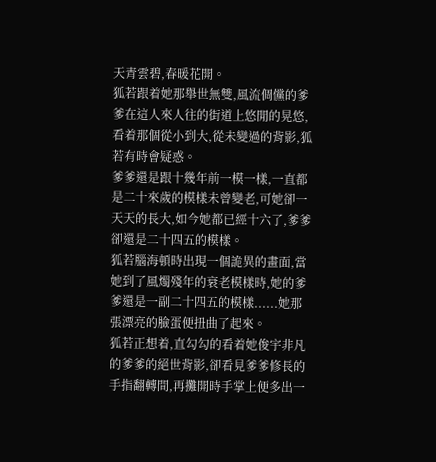天青雲碧,春暖花開。
狐若跟着她那舉世無雙,風流倜儻的爹爹在這人來人往的街道上悠閒的晃悠,看着那個從小到大,從未變過的背影,狐若有時會疑惑。
爹爹還是跟十幾年前一模一樣,一直都是二十來歲的模樣未曾變老,可她卻一天天的長大,如今她都已經十六了,爹爹卻還是二十四五的模樣。
狐若腦海頓時出現一個詭異的畫面,當她到了風燭殘年的衰老模樣時,她的爹爹還是一副二十四五的模樣......她那張漂亮的臉蛋便扭曲了起來。
狐若正想着,直勾勾的看着她俊宇非凡的爹爹的絕世背影,卻看見爹爹修長的手指翻轉間,再攤開時手掌上便多出一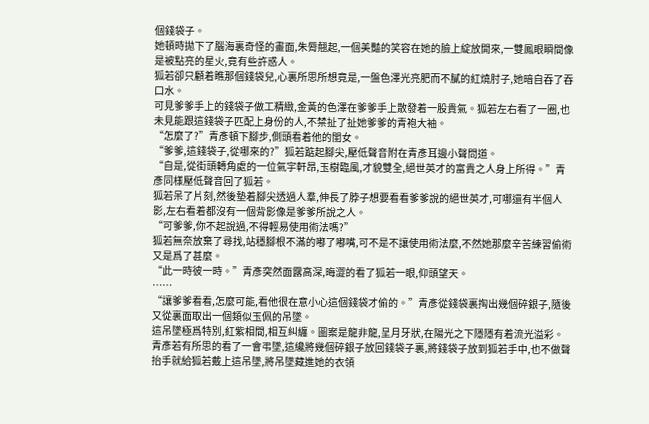個錢袋子。
她頓時拋下了腦海裏奇怪的畫面,朱脣翹起,一個美豔的笑容在她的臉上綻放開來,一雙鳳眼瞬間像是被點亮的星火,竟有些許惑人。
狐若卻只顧着瞧那個錢袋兒,心裏所思所想竟是,一盤色澤光亮肥而不膩的紅燒肘子,她暗自吞了吞口水。
可見爹爹手上的錢袋子做工精緻,金黃的色澤在爹爹手上散發着一股貴氣。狐若左右看了一圈,也未見能跟這錢袋子匹配上身份的人,不禁扯了扯她爹爹的青袍大袖。
“怎麼了?”青彥頓下腳步,側頭看着他的閨女。
“爹爹,這錢袋子,從哪來的?”狐若踮起腳尖,壓低聲音附在青彥耳邊小聲問道。
“自是,從街頭轉角處的一位氣宇軒昂,玉樹臨風,才貌雙全,絕世英才的富貴之人身上所得。”青彥同樣壓低聲音回了狐若。
狐若呆了片刻,然後墊着腳尖透過人羣,伸長了脖子想要看看爹爹說的絕世英才,可哪還有半個人影,左右看着都沒有一個背影像是爹爹所說之人。
“可爹爹,你不起說過,不得輕易使用術法嗎?”
狐若無奈放棄了尋找,站穩腳根不滿的嘟了嘟嘴,可不是不讓使用術法麼,不然她那麼辛苦練習偷術又是爲了甚麼。
“此一時彼一時。”青彥突然面露高深,晦澀的看了狐若一眼,仰頭望天。
……
“讓爹爹看看,怎麼可能,看他很在意小心這個錢袋才偷的。”青彥從錢袋裏掏出幾個碎銀子,隨後又從裏面取出一個類似玉佩的吊墜。
這吊墜極爲特別,紅紫相間,相互糾纏。圖案是龍非龍,呈月牙狀,在陽光之下隱隱有着流光溢彩。
青彥若有所思的看了一會弔墜,這纔將幾個碎銀子放回錢袋子裏,將錢袋子放到狐若手中,也不做聲抬手就給狐若戴上這吊墜,將吊墜藏進她的衣領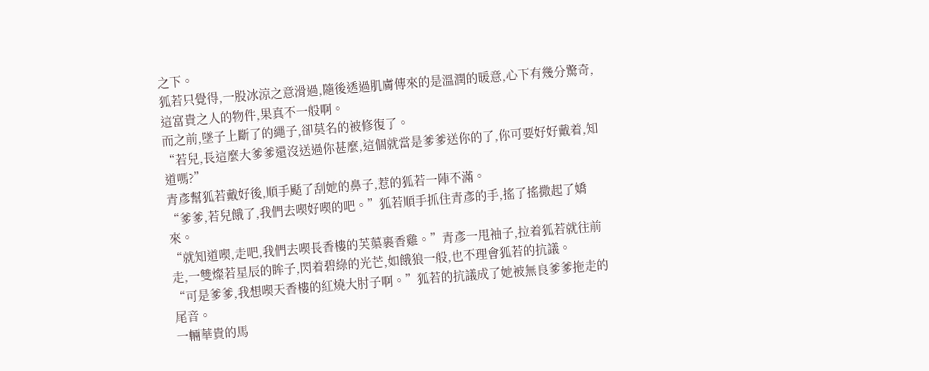之下。
狐若只覺得,一股冰涼之意滑過,隨後透過肌膚傳來的是溫潤的暖意,心下有幾分驚奇,這富貴之人的物件,果真不一般啊。
而之前,墜子上斷了的繩子,卻莫名的被修復了。
“若兒,長這麼大爹爹還沒送過你甚麼,這個就當是爹爹送你的了,你可要好好戴着,知道嗎?”
青彥幫狐若戴好後,順手颳了刮她的鼻子,惹的狐若一陣不滿。
“爹爹,若兒餓了,我們去喫好喫的吧。”狐若順手抓住青彥的手,搖了搖撒起了嬌來。
“就知道喫,走吧,我們去喫長香樓的芙蕖裹香雞。”青彥一甩袖子,拉着狐若就往前走,一雙燦若星辰的眸子,閃着碧綠的光芒,如餓狼一般,也不理會狐若的抗議。
“可是爹爹,我想喫天香樓的紅燒大肘子啊。”狐若的抗議成了她被無良爹爹拖走的尾音。
一輛華貴的馬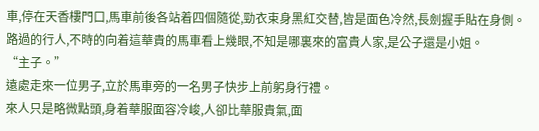車,停在天香樓門口,馬車前後各站着四個隨從,勁衣束身黑紅交替,皆是面色冷然,長劍握手貼在身側。
路過的行人,不時的向着這華貴的馬車看上幾眼,不知是哪裏來的富貴人家,是公子還是小姐。
“主子。”
遠處走來一位男子,立於馬車旁的一名男子快步上前躬身行禮。
來人只是略微點頭,身着華服面容冷峻,人卻比華服貴氣,面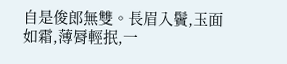自是俊郎無雙。長眉入鬢,玉面如霜,薄脣輕抿,一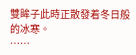雙眸子此時正散發着冬日般的冰寒。
……